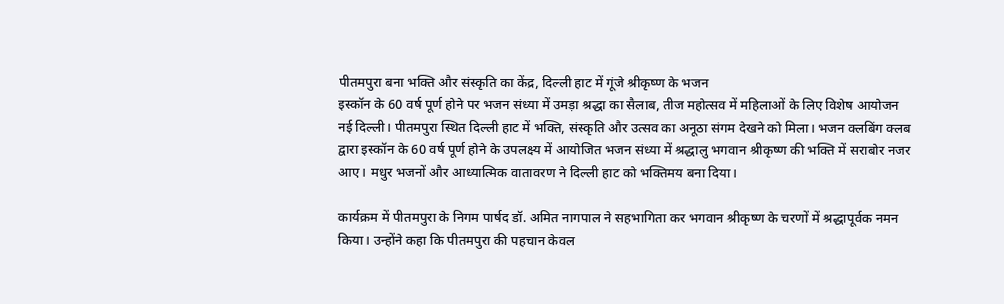पीतमपुरा बना भक्ति और संस्कृति का केंद्र, दिल्ली हाट में गूंजे श्रीकृष्ण के भजन
इस्कॉन के 60 वर्ष पूर्ण होने पर भजन संध्या में उमड़ा श्रद्धा का सैलाब, तीज महोत्सव में महिलाओं के लिए विशेष आयोजन
नई दिल्ली। पीतमपुरा स्थित दिल्ली हाट में भक्ति, संस्कृति और उत्सव का अनूठा संगम देखने को मिला। भजन क्लबिंग क्लब द्वारा इस्कॉन के 60 वर्ष पूर्ण होने के उपलक्ष्य में आयोजित भजन संध्या में श्रद्धालु भगवान श्रीकृष्ण की भक्ति में सराबोर नजर आए। मधुर भजनों और आध्यात्मिक वातावरण ने दिल्ली हाट को भक्तिमय बना दिया।

कार्यक्रम में पीतमपुरा के निगम पार्षद डॉ. अमित नागपाल ने सहभागिता कर भगवान श्रीकृष्ण के चरणों में श्रद्धापूर्वक नमन किया। उन्होंने कहा कि पीतमपुरा की पहचान केवल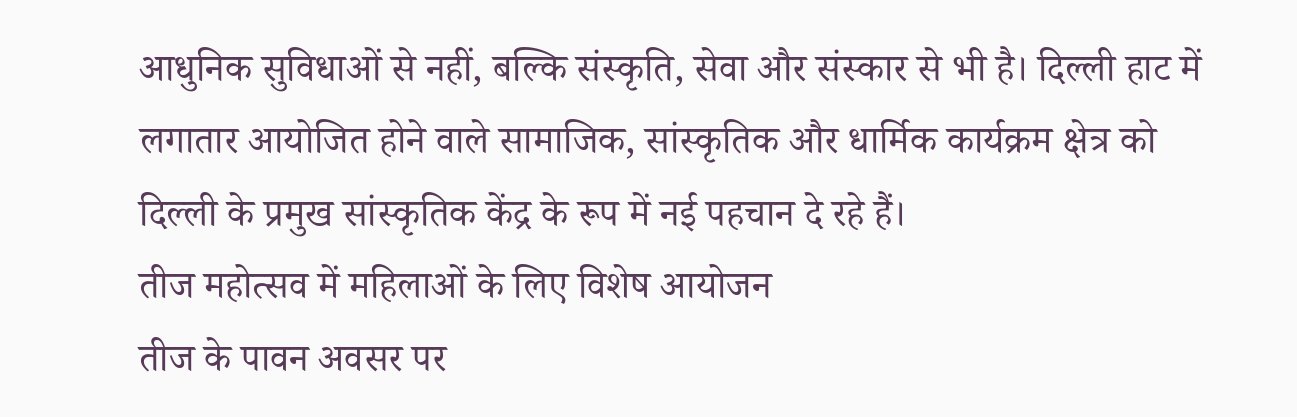आधुनिक सुविधाओं से नहीं, बल्कि संस्कृति, सेवा और संस्कार से भी है। दिल्ली हाट में लगातार आयोजित होने वाले सामाजिक, सांस्कृतिक और धार्मिक कार्यक्रम क्षेत्र को दिल्ली के प्रमुख सांस्कृतिक केंद्र के रूप में नई पहचान दे रहे हैं।
तीज महोत्सव में महिलाओं के लिए विशेष आयोजन
तीज के पावन अवसर पर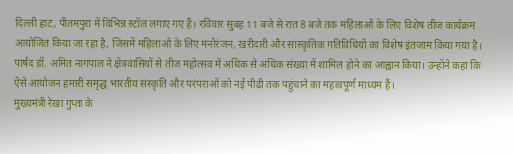दिल्ली हाट, पीतमपुरा में विभिन्न स्टॉल लगाए गए हैं। रविवार सुबह 11 बजे से रात 8 बजे तक महिलाओं के लिए विशेष तीज कार्यक्रम आयोजित किया जा रहा है, जिसमें महिलाओं के लिए मनोरंजन, खरीदारी और सांस्कृतिक गतिविधियों का विशेष इंतजाम किया गया है।
पार्षद डॉ. अमित नागपाल ने क्षेत्रवासियों से तीज महोत्सव में अधिक से अधिक संख्या में शामिल होने का आह्वान किया। उन्होंने कहा कि ऐसे आयोजन हमारी समृद्ध भारतीय संस्कृति और परंपराओं को नई पीढ़ी तक पहुंचाने का महत्वपूर्ण माध्यम हैं।
मुख्यमंत्री रेखा गुप्ता के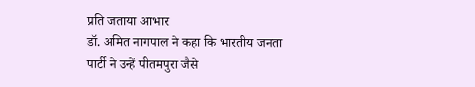प्रति जताया आभार
डॉ. अमित नागपाल ने कहा कि भारतीय जनता पार्टी ने उन्हें पीतमपुरा जैसे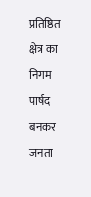प्रतिष्ठित क्षेत्र का निगम पार्षद बनकर जनता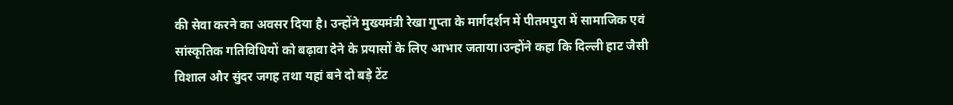की सेवा करने का अवसर दिया है। उन्होंने मुख्यमंत्री रेखा गुप्ता के मार्गदर्शन में पीतमपुरा में सामाजिक एवं सांस्कृतिक गतिविधियों को बढ़ावा देने के प्रयासों के लिए आभार जताया।उन्होंने कहा कि दिल्ली हाट जैसी विशाल और सुंदर जगह तथा यहां बने दो बड़े टेंट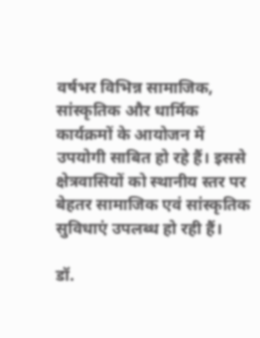वर्षभर विभिन्न सामाजिक, सांस्कृतिक और धार्मिक कार्यक्रमों के आयोजन में उपयोगी साबित हो रहे हैं। इससे क्षेत्रवासियों को स्थानीय स्तर पर बेहतर सामाजिक एवं सांस्कृतिक सुविधाएं उपलब्ध हो रही हैं।

डॉ.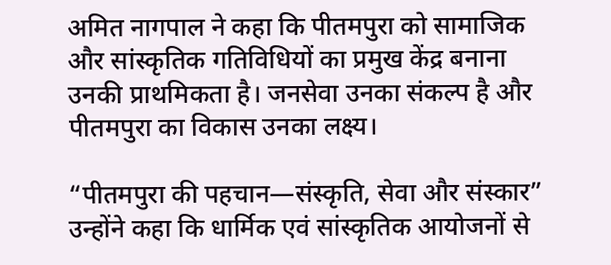अमित नागपाल ने कहा कि पीतमपुरा को सामाजिक और सांस्कृतिक गतिविधियों का प्रमुख केंद्र बनाना उनकी प्राथमिकता है। जनसेवा उनका संकल्प है और पीतमपुरा का विकास उनका लक्ष्य।

“पीतमपुरा की पहचान—संस्कृति, सेवा और संस्कार”
उन्होंने कहा कि धार्मिक एवं सांस्कृतिक आयोजनों से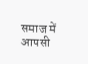समाज में आपसी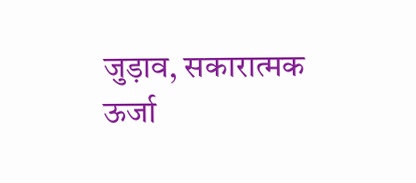जुड़ाव, सकारात्मक ऊर्जा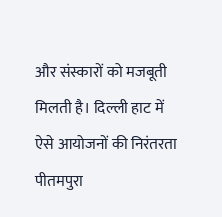और संस्कारों को मजबूती मिलती है। दिल्ली हाट में ऐसे आयोजनों की निरंतरता पीतमपुरा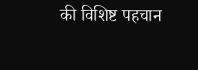की विशिष्ट पहचान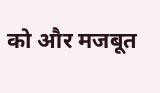को और मजबूत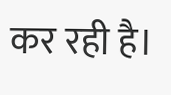कर रही है।